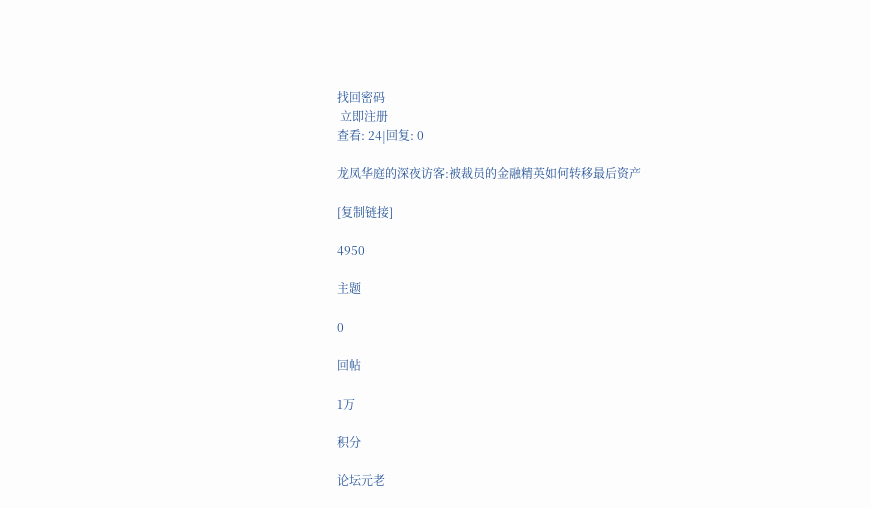找回密码
 立即注册
查看: 24|回复: 0

龙凤华庭的深夜访客:被裁员的金融精英如何转移最后资产

[复制链接]

4950

主题

0

回帖

1万

积分

论坛元老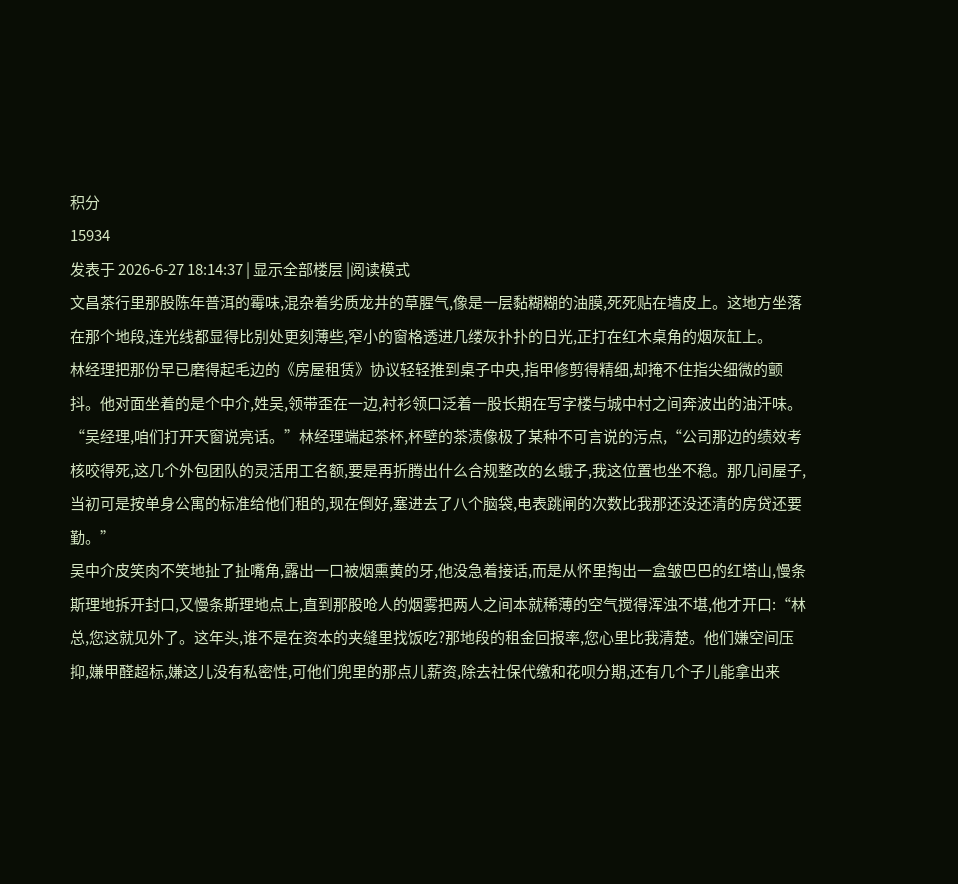积分
15934
发表于 2026-6-27 18:14:37 | 显示全部楼层 |阅读模式
文昌茶行里那股陈年普洱的霉味,混杂着劣质龙井的草腥气,像是一层黏糊糊的油膜,死死贴在墙皮上。这地方坐落在那个地段,连光线都显得比别处更刻薄些,窄小的窗格透进几缕灰扑扑的日光,正打在红木桌角的烟灰缸上。
林经理把那份早已磨得起毛边的《房屋租赁》协议轻轻推到桌子中央,指甲修剪得精细,却掩不住指尖细微的颤抖。他对面坐着的是个中介,姓吴,领带歪在一边,衬衫领口泛着一股长期在写字楼与城中村之间奔波出的油汗味。
“吴经理,咱们打开天窗说亮话。”林经理端起茶杯,杯壁的茶渍像极了某种不可言说的污点,“公司那边的绩效考核咬得死,这几个外包团队的灵活用工名额,要是再折腾出什么合规整改的幺蛾子,我这位置也坐不稳。那几间屋子,当初可是按单身公寓的标准给他们租的,现在倒好,塞进去了八个脑袋,电表跳闸的次数比我那还没还清的房贷还要勤。”
吴中介皮笑肉不笑地扯了扯嘴角,露出一口被烟熏黄的牙,他没急着接话,而是从怀里掏出一盒皱巴巴的红塔山,慢条斯理地拆开封口,又慢条斯理地点上,直到那股呛人的烟雾把两人之间本就稀薄的空气搅得浑浊不堪,他才开口:“林总,您这就见外了。这年头,谁不是在资本的夹缝里找饭吃?那地段的租金回报率,您心里比我清楚。他们嫌空间压抑,嫌甲醛超标,嫌这儿没有私密性,可他们兜里的那点儿薪资,除去社保代缴和花呗分期,还有几个子儿能拿出来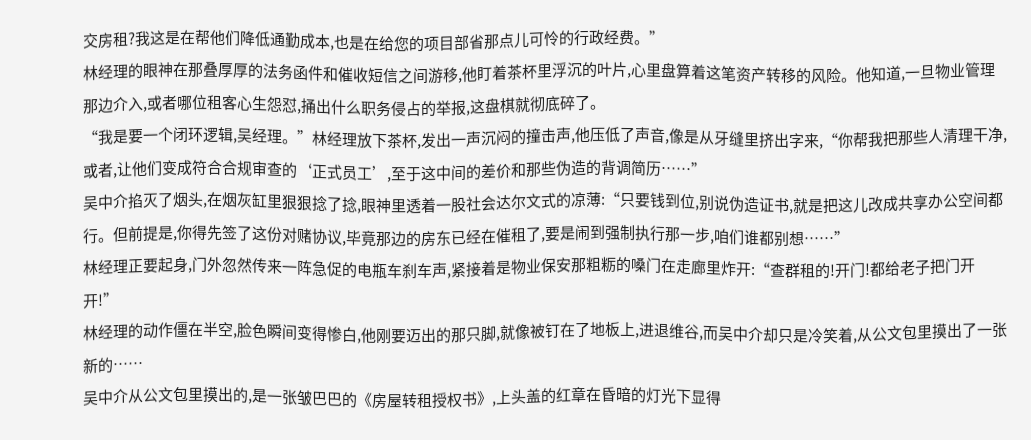交房租?我这是在帮他们降低通勤成本,也是在给您的项目部省那点儿可怜的行政经费。”
林经理的眼神在那叠厚厚的法务函件和催收短信之间游移,他盯着茶杯里浮沉的叶片,心里盘算着这笔资产转移的风险。他知道,一旦物业管理那边介入,或者哪位租客心生怨怼,捅出什么职务侵占的举报,这盘棋就彻底碎了。
“我是要一个闭环逻辑,吴经理。”林经理放下茶杯,发出一声沉闷的撞击声,他压低了声音,像是从牙缝里挤出字来,“你帮我把那些人清理干净,或者,让他们变成符合合规审查的‘正式员工’,至于这中间的差价和那些伪造的背调简历……”
吴中介掐灭了烟头,在烟灰缸里狠狠捻了捻,眼神里透着一股社会达尔文式的凉薄:“只要钱到位,别说伪造证书,就是把这儿改成共享办公空间都行。但前提是,你得先签了这份对赌协议,毕竟那边的房东已经在催租了,要是闹到强制执行那一步,咱们谁都别想……”
林经理正要起身,门外忽然传来一阵急促的电瓶车刹车声,紧接着是物业保安那粗粝的嗓门在走廊里炸开:“查群租的!开门!都给老子把门开开!”
林经理的动作僵在半空,脸色瞬间变得惨白,他刚要迈出的那只脚,就像被钉在了地板上,进退维谷,而吴中介却只是冷笑着,从公文包里摸出了一张新的……
吴中介从公文包里摸出的,是一张皱巴巴的《房屋转租授权书》,上头盖的红章在昏暗的灯光下显得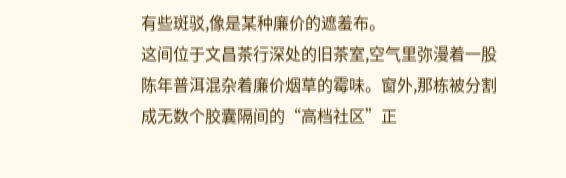有些斑驳,像是某种廉价的遮羞布。
这间位于文昌茶行深处的旧茶室,空气里弥漫着一股陈年普洱混杂着廉价烟草的霉味。窗外,那栋被分割成无数个胶囊隔间的“高档社区”正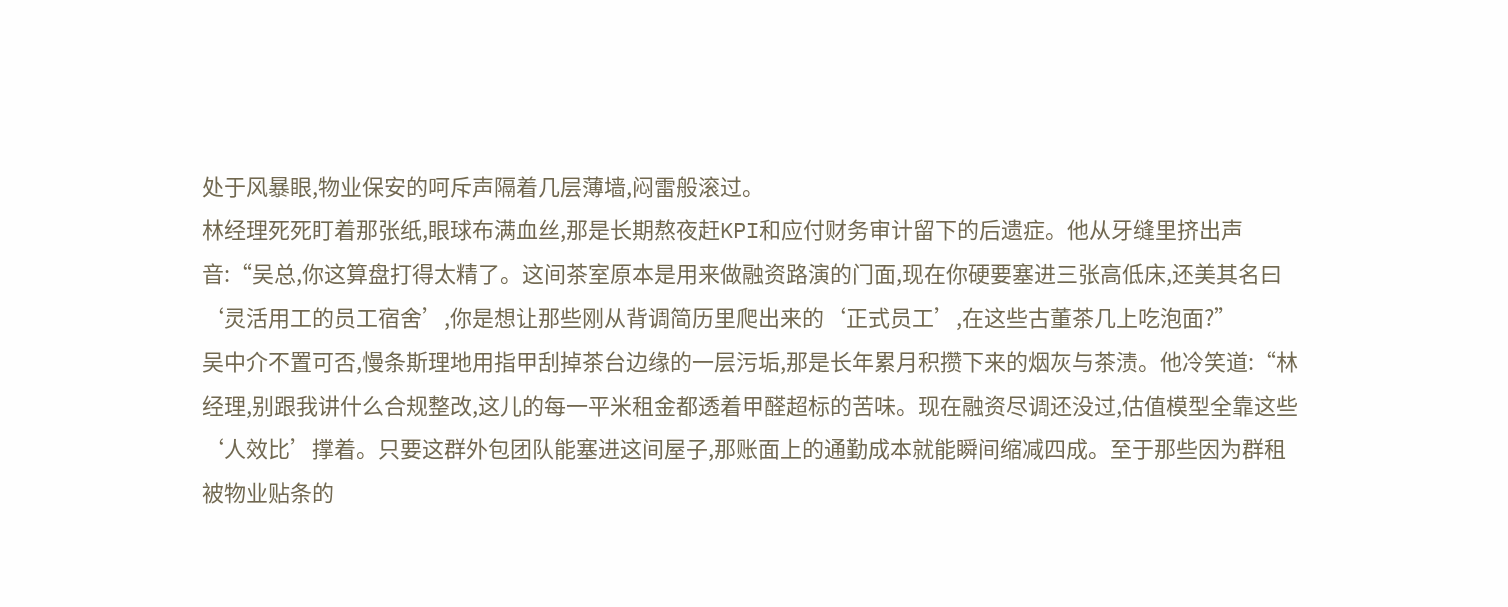处于风暴眼,物业保安的呵斥声隔着几层薄墙,闷雷般滚过。
林经理死死盯着那张纸,眼球布满血丝,那是长期熬夜赶KPI和应付财务审计留下的后遗症。他从牙缝里挤出声音:“吴总,你这算盘打得太精了。这间茶室原本是用来做融资路演的门面,现在你硬要塞进三张高低床,还美其名曰‘灵活用工的员工宿舍’,你是想让那些刚从背调简历里爬出来的‘正式员工’,在这些古董茶几上吃泡面?”
吴中介不置可否,慢条斯理地用指甲刮掉茶台边缘的一层污垢,那是长年累月积攒下来的烟灰与茶渍。他冷笑道:“林经理,别跟我讲什么合规整改,这儿的每一平米租金都透着甲醛超标的苦味。现在融资尽调还没过,估值模型全靠这些‘人效比’撑着。只要这群外包团队能塞进这间屋子,那账面上的通勤成本就能瞬间缩减四成。至于那些因为群租被物业贴条的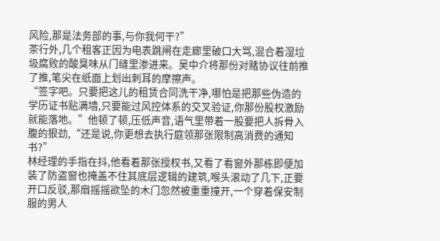风险,那是法务部的事,与你我何干?”
茶行外,几个租客正因为电表跳闸在走廊里破口大骂,混合着湿垃圾腐败的酸臭味从门缝里渗进来。吴中介将那份对赌协议往前推了推,笔尖在纸面上划出刺耳的摩擦声。
“签字吧。只要把这儿的租赁合同洗干净,哪怕是把那些伪造的学历证书贴满墙,只要能过风控体系的交叉验证,你那份股权激励就能落地。”他顿了顿,压低声音,语气里带着一股要把人拆骨入腹的狠劲,“还是说,你更想去执行庭领那张限制高消费的通知书?”
林经理的手指在抖,他看着那张授权书,又看了看窗外那栋即便加装了防盗窗也掩盖不住其底层逻辑的建筑,喉头滚动了几下,正要开口反驳,那扇摇摇欲坠的木门忽然被重重撞开,一个穿着保安制服的男人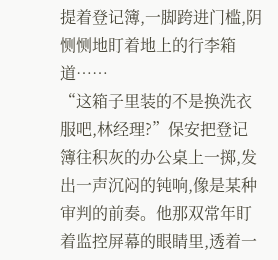提着登记簿,一脚跨进门槛,阴恻恻地盯着地上的行李箱道……
“这箱子里装的不是换洗衣服吧,林经理?”保安把登记簿往积灰的办公桌上一掷,发出一声沉闷的钝响,像是某种审判的前奏。他那双常年盯着监控屏幕的眼睛里,透着一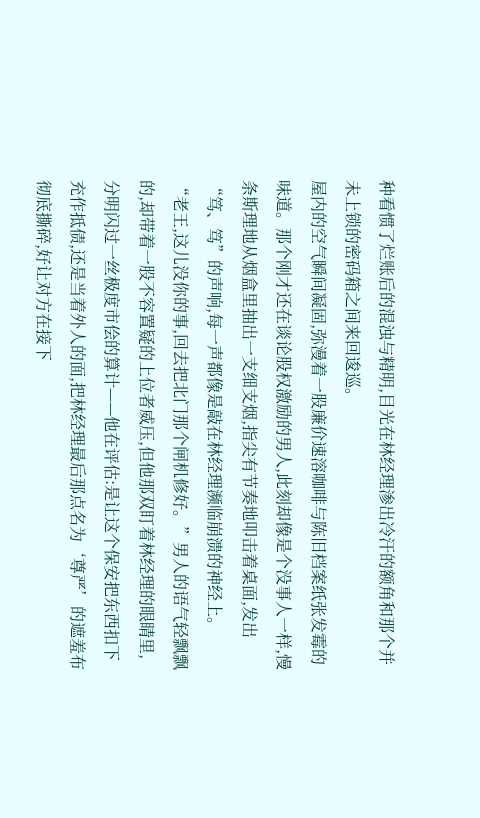种看惯了烂账后的混浊与精明,目光在林经理渗出冷汗的额角和那个并未上锁的密码箱之间来回逡巡。
屋内的空气瞬间凝固,弥漫着一股廉价速溶咖啡与陈旧档案纸张发霉的味道。那个刚才还在谈论股权激励的男人,此刻却像是个没事人一样,慢条斯理地从烟盒里抽出一支细支烟,指尖有节奏地叩击着桌面,发出“笃、笃”的声响,每一声都像是敲在林经理濒临崩溃的神经上。
“老王,这儿没你的事,回去把北门那个闸机修好。”男人的语气轻飘飘的,却带着一股不容置疑的上位者威压,但他那双盯着林经理的眼睛里,分明闪过一丝极度市侩的算计——他在评估:是让这个保安把东西扣下充作抵债,还是当着外人的面,把林经理最后那点名为‘尊严’的遮羞布彻底撕碎,好让对方在接下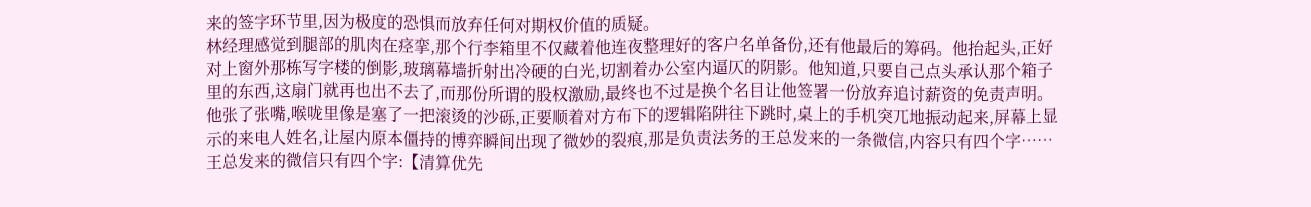来的签字环节里,因为极度的恐惧而放弃任何对期权价值的质疑。
林经理感觉到腿部的肌肉在痉挛,那个行李箱里不仅藏着他连夜整理好的客户名单备份,还有他最后的筹码。他抬起头,正好对上窗外那栋写字楼的倒影,玻璃幕墙折射出冷硬的白光,切割着办公室内逼仄的阴影。他知道,只要自己点头承认那个箱子里的东西,这扇门就再也出不去了,而那份所谓的股权激励,最终也不过是换个名目让他签署一份放弃追讨薪资的免责声明。
他张了张嘴,喉咙里像是塞了一把滚烫的沙砾,正要顺着对方布下的逻辑陷阱往下跳时,桌上的手机突兀地振动起来,屏幕上显示的来电人姓名,让屋内原本僵持的博弈瞬间出现了微妙的裂痕,那是负责法务的王总发来的一条微信,内容只有四个字……
王总发来的微信只有四个字:【清算优先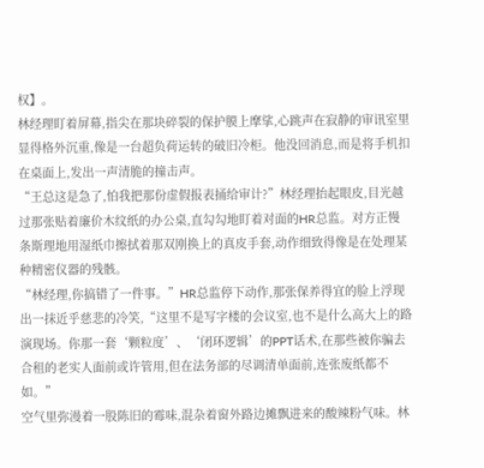权】。
林经理盯着屏幕,指尖在那块碎裂的保护膜上摩挲,心跳声在寂静的审讯室里显得格外沉重,像是一台超负荷运转的破旧冷柜。他没回消息,而是将手机扣在桌面上,发出一声清脆的撞击声。
“王总这是急了,怕我把那份虚假报表捅给审计?”林经理抬起眼皮,目光越过那张贴着廉价木纹纸的办公桌,直勾勾地盯着对面的HR总监。对方正慢条斯理地用湿纸巾擦拭着那双刚换上的真皮手套,动作细致得像是在处理某种精密仪器的残骸。
“林经理,你搞错了一件事。”HR总监停下动作,那张保养得宜的脸上浮现出一抹近乎慈悲的冷笑,“这里不是写字楼的会议室,也不是什么高大上的路演现场。你那一套‘颗粒度’、‘闭环逻辑’的PPT话术,在那些被你骗去合租的老实人面前或许管用,但在法务部的尽调清单面前,连张废纸都不如。”
空气里弥漫着一股陈旧的霉味,混杂着窗外路边摊飘进来的酸辣粉气味。林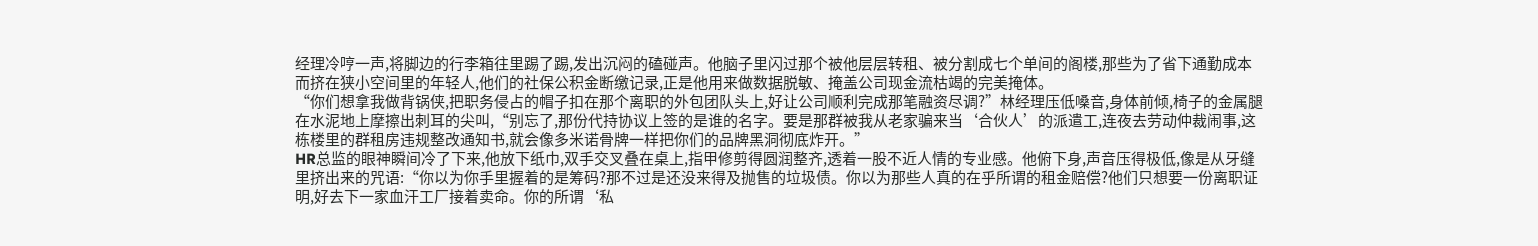经理冷哼一声,将脚边的行李箱往里踢了踢,发出沉闷的磕碰声。他脑子里闪过那个被他层层转租、被分割成七个单间的阁楼,那些为了省下通勤成本而挤在狭小空间里的年轻人,他们的社保公积金断缴记录,正是他用来做数据脱敏、掩盖公司现金流枯竭的完美掩体。
“你们想拿我做背锅侠,把职务侵占的帽子扣在那个离职的外包团队头上,好让公司顺利完成那笔融资尽调?”林经理压低嗓音,身体前倾,椅子的金属腿在水泥地上摩擦出刺耳的尖叫,“别忘了,那份代持协议上签的是谁的名字。要是那群被我从老家骗来当‘合伙人’的派遣工,连夜去劳动仲裁闹事,这栋楼里的群租房违规整改通知书,就会像多米诺骨牌一样把你们的品牌黑洞彻底炸开。”
HR总监的眼神瞬间冷了下来,他放下纸巾,双手交叉叠在桌上,指甲修剪得圆润整齐,透着一股不近人情的专业感。他俯下身,声音压得极低,像是从牙缝里挤出来的咒语:“你以为你手里握着的是筹码?那不过是还没来得及抛售的垃圾债。你以为那些人真的在乎所谓的租金赔偿?他们只想要一份离职证明,好去下一家血汗工厂接着卖命。你的所谓‘私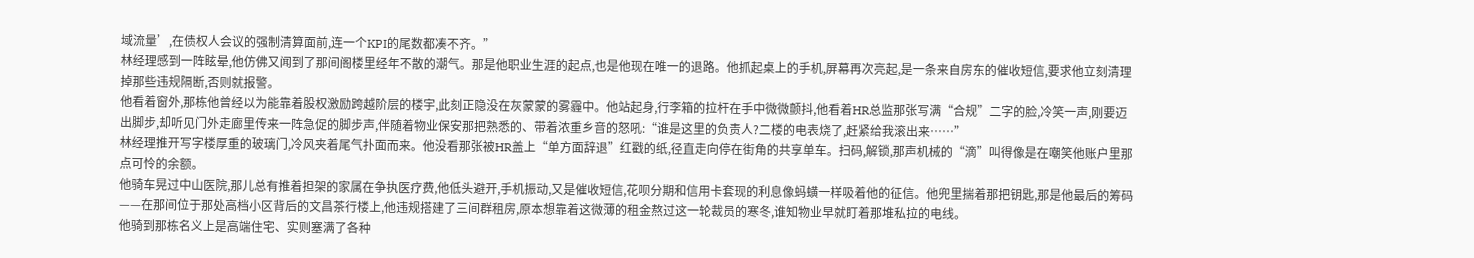域流量’,在债权人会议的强制清算面前,连一个KPI的尾数都凑不齐。”
林经理感到一阵眩晕,他仿佛又闻到了那间阁楼里经年不散的潮气。那是他职业生涯的起点,也是他现在唯一的退路。他抓起桌上的手机,屏幕再次亮起,是一条来自房东的催收短信,要求他立刻清理掉那些违规隔断,否则就报警。
他看着窗外,那栋他曾经以为能靠着股权激励跨越阶层的楼宇,此刻正隐没在灰蒙蒙的雾霾中。他站起身,行李箱的拉杆在手中微微颤抖,他看着HR总监那张写满“合规”二字的脸,冷笑一声,刚要迈出脚步,却听见门外走廊里传来一阵急促的脚步声,伴随着物业保安那把熟悉的、带着浓重乡音的怒吼:“谁是这里的负责人?二楼的电表烧了,赶紧给我滚出来……”
林经理推开写字楼厚重的玻璃门,冷风夹着尾气扑面而来。他没看那张被HR盖上“单方面辞退”红戳的纸,径直走向停在街角的共享单车。扫码,解锁,那声机械的“滴”叫得像是在嘲笑他账户里那点可怜的余额。
他骑车晃过中山医院,那儿总有推着担架的家属在争执医疗费,他低头避开,手机振动,又是催收短信,花呗分期和信用卡套现的利息像蚂蟥一样吸着他的征信。他兜里揣着那把钥匙,那是他最后的筹码——在那间位于那处高档小区背后的文昌茶行楼上,他违规搭建了三间群租房,原本想靠着这微薄的租金熬过这一轮裁员的寒冬,谁知物业早就盯着那堆私拉的电线。
他骑到那栋名义上是高端住宅、实则塞满了各种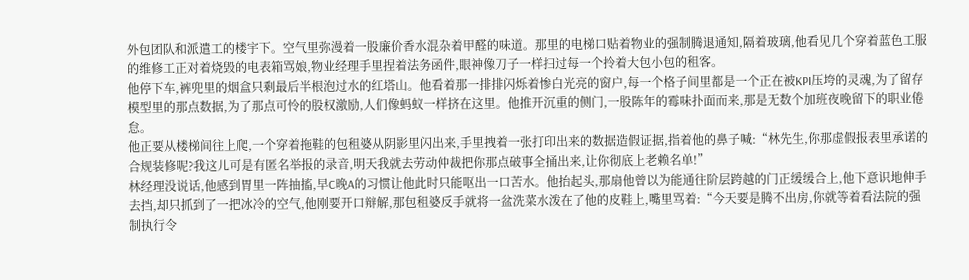外包团队和派遣工的楼宇下。空气里弥漫着一股廉价香水混杂着甲醛的味道。那里的电梯口贴着物业的强制腾退通知,隔着玻璃,他看见几个穿着蓝色工服的维修工正对着烧毁的电表箱骂娘,物业经理手里捏着法务函件,眼神像刀子一样扫过每一个拎着大包小包的租客。
他停下车,裤兜里的烟盒只剩最后半根泡过水的红塔山。他看着那一排排闪烁着惨白光亮的窗户,每一个格子间里都是一个正在被KPI压垮的灵魂,为了留存模型里的那点数据,为了那点可怜的股权激励,人们像蚂蚁一样挤在这里。他推开沉重的侧门,一股陈年的霉味扑面而来,那是无数个加班夜晚留下的职业倦怠。
他正要从楼梯间往上爬,一个穿着拖鞋的包租婆从阴影里闪出来,手里拽着一张打印出来的数据造假证据,指着他的鼻子喊:“林先生,你那虚假报表里承诺的合规装修呢?我这儿可是有匿名举报的录音,明天我就去劳动仲裁把你那点破事全捅出来,让你彻底上老赖名单!”
林经理没说话,他感到胃里一阵抽搐,早C晚A的习惯让他此时只能呕出一口苦水。他抬起头,那扇他曾以为能通往阶层跨越的门正缓缓合上,他下意识地伸手去挡,却只抓到了一把冰冷的空气,他刚要开口辩解,那包租婆反手就将一盆洗菜水泼在了他的皮鞋上,嘴里骂着:“今天要是腾不出房,你就等着看法院的强制执行令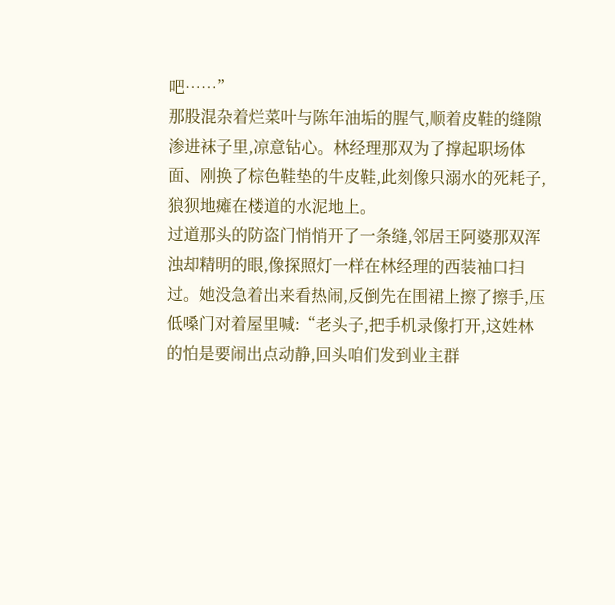吧……”
那股混杂着烂菜叶与陈年油垢的腥气,顺着皮鞋的缝隙渗进袜子里,凉意钻心。林经理那双为了撑起职场体面、刚换了棕色鞋垫的牛皮鞋,此刻像只溺水的死耗子,狼狈地瘫在楼道的水泥地上。
过道那头的防盗门悄悄开了一条缝,邻居王阿婆那双浑浊却精明的眼,像探照灯一样在林经理的西装袖口扫过。她没急着出来看热闹,反倒先在围裙上擦了擦手,压低嗓门对着屋里喊:“老头子,把手机录像打开,这姓林的怕是要闹出点动静,回头咱们发到业主群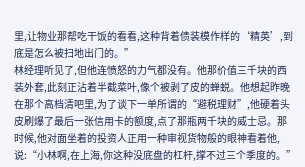里,让物业那帮吃干饭的看看,这种背着债装模作样的‘精英’,到底是怎么被扫地出门的。”
林经理听见了,但他连愤怒的力气都没有。他那价值三千块的西装外套,此刻正沾着半截菜叶,像个被剥了皮的蝉蜕。他想起昨晚在那个高档清吧里,为了谈下一单所谓的“避税理财”,他硬着头皮刷爆了最后一张信用卡的额度,点了那瓶两千块的威士忌。那时候,他对面坐着的投资人正用一种审视货物般的眼神看着他,说:“小林啊,在上海,你这种没底盘的杠杆,撑不过三个季度的。”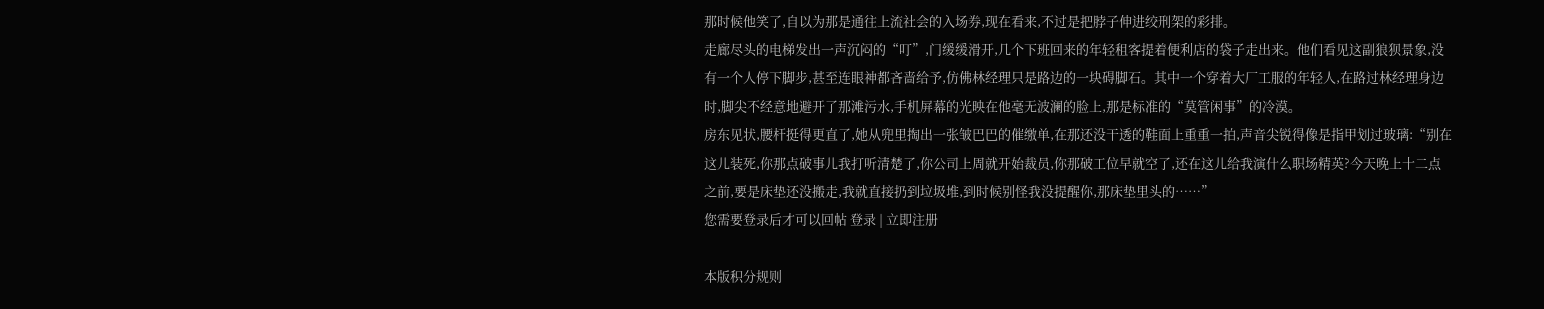那时候他笑了,自以为那是通往上流社会的入场券,现在看来,不过是把脖子伸进绞刑架的彩排。
走廊尽头的电梯发出一声沉闷的“叮”,门缓缓滑开,几个下班回来的年轻租客提着便利店的袋子走出来。他们看见这副狼狈景象,没有一个人停下脚步,甚至连眼神都吝啬给予,仿佛林经理只是路边的一块碍脚石。其中一个穿着大厂工服的年轻人,在路过林经理身边时,脚尖不经意地避开了那滩污水,手机屏幕的光映在他毫无波澜的脸上,那是标准的“莫管闲事”的冷漠。
房东见状,腰杆挺得更直了,她从兜里掏出一张皱巴巴的催缴单,在那还没干透的鞋面上重重一拍,声音尖锐得像是指甲划过玻璃:“别在这儿装死,你那点破事儿我打听清楚了,你公司上周就开始裁员,你那破工位早就空了,还在这儿给我演什么职场精英?今天晚上十二点之前,要是床垫还没搬走,我就直接扔到垃圾堆,到时候别怪我没提醒你,那床垫里头的……”
您需要登录后才可以回帖 登录 | 立即注册

本版积分规则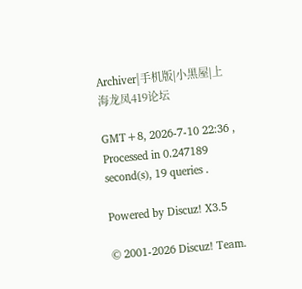Archiver|手机版|小黑屋|上海龙凤419论坛

GMT+8, 2026-7-10 22:36 , Processed in 0.247189 second(s), 19 queries .

Powered by Discuz! X3.5

© 2001-2026 Discuz! Team.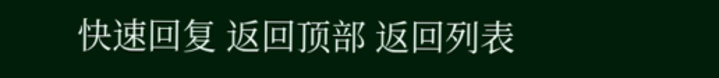快速回复 返回顶部 返回列表